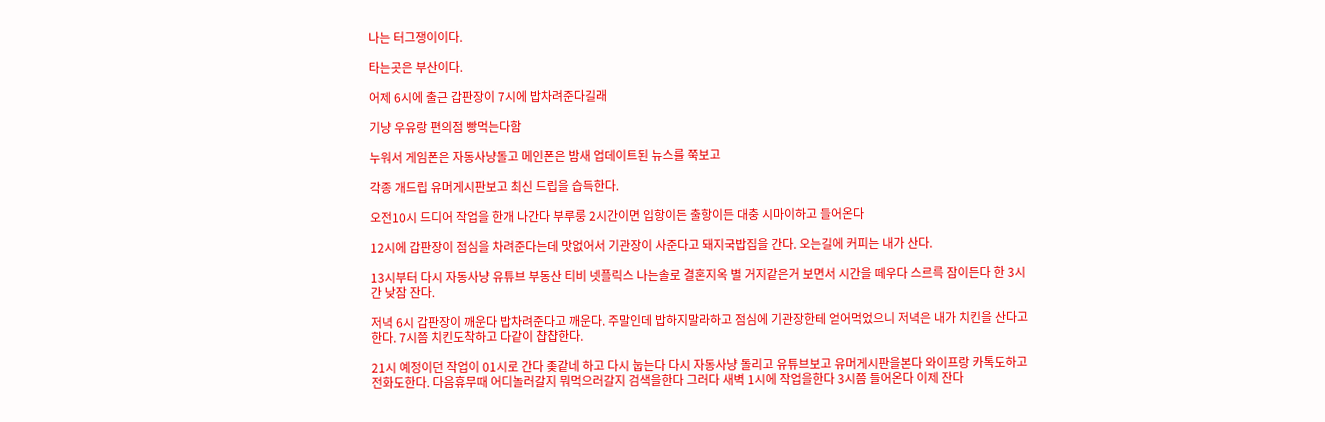나는 터그쟁이이다.

타는곳은 부산이다.

어제 6시에 출근 갑판장이 7시에 밥차려준다길래

기냥 우유랑 편의점 빵먹는다함

누워서 게임폰은 자동사냥돌고 메인폰은 밤새 업데이트된 뉴스를 쭉보고

각종 개드립 유머게시판보고 최신 드립을 습득한다.

오전10시 드디어 작업을 한개 나간다 부루룽 2시간이면 입항이든 출항이든 대충 시마이하고 들어온다

12시에 갑판장이 점심을 차려준다는데 맛없어서 기관장이 사준다고 돼지국밥집을 간다. 오는길에 커피는 내가 산다.

13시부터 다시 자동사냥 유튜브 부동산 티비 넷플릭스 나는솔로 결혼지옥 별 거지같은거 보면서 시간을 떼우다 스르륵 잠이든다 한 3시간 낮잠 잔다.

저녁 6시 갑판장이 깨운다 밥차려준다고 깨운다. 주말인데 밥하지말라하고 점심에 기관장한테 얻어먹었으니 저녁은 내가 치킨을 산다고 한다. 7시쯤 치킨도착하고 다같이 챱챱한다.

21시 예정이던 작업이 01시로 간다 좆같네 하고 다시 눕는다 다시 자동사냥 돌리고 유튜브보고 유머게시판을본다 와이프랑 카톡도하고 전화도한다. 다음휴무때 어디놀러갈지 뭐먹으러갈지 검색을한다 그러다 새벽 1시에 작업을한다 3시쯤 들어온다 이제 잔다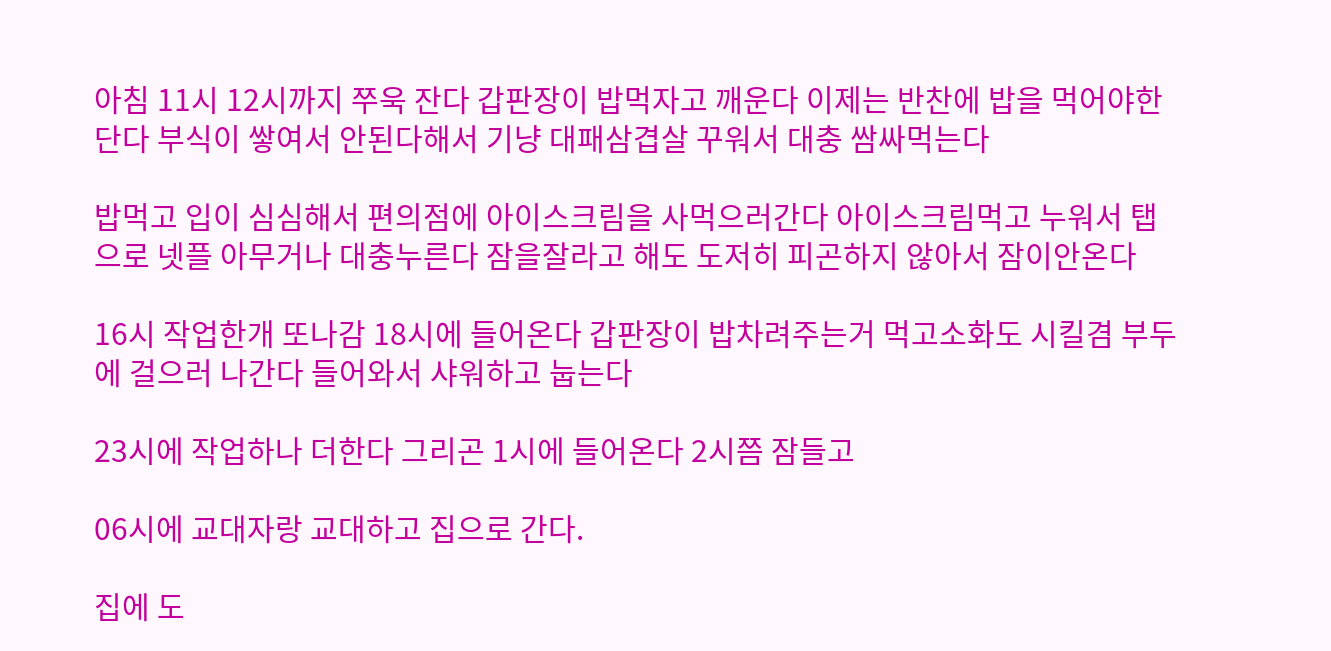아침 11시 12시까지 쭈욱 잔다 갑판장이 밥먹자고 깨운다 이제는 반찬에 밥을 먹어야한단다 부식이 쌓여서 안된다해서 기냥 대패삼겹살 꾸워서 대충 쌈싸먹는다

밥먹고 입이 심심해서 편의점에 아이스크림을 사먹으러간다 아이스크림먹고 누워서 탭으로 넷플 아무거나 대충누른다 잠을잘라고 해도 도저히 피곤하지 않아서 잠이안온다

16시 작업한개 또나감 18시에 들어온다 갑판장이 밥차려주는거 먹고소화도 시킬겸 부두에 걸으러 나간다 들어와서 샤워하고 눕는다

23시에 작업하나 더한다 그리곤 1시에 들어온다 2시쯤 잠들고

06시에 교대자랑 교대하고 집으로 간다.

집에 도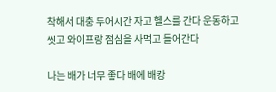착해서 대충 두어시간 자고 헬스를 간다 운동하고 씻고 와이프랑 점심을 사먹고 들어간다

나는 배가 너무 좋다 배에 배캉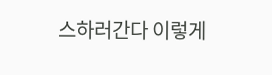스하러간다 이렇게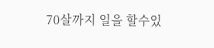70살까지 일을 할수있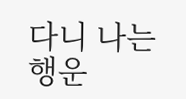다니 나는 행운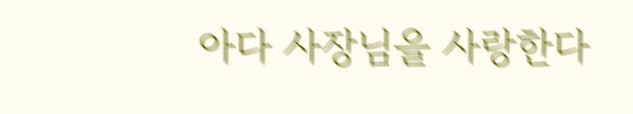아다 사장님을 사랑한다